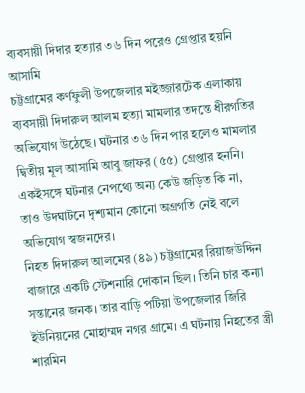ব্যবসায়ী দিদার হত্যার ৩৬ দিন পরেও গ্রেপ্তার হয়নি আসামি
চট্টগ্রামের কর্ণফুলী উপজেলার মইজ্জারটেক এলাকায় ব্যবসায়ী দিদারুল আলম হত্যা মামলার তদন্তে ধীরগতির অভিযোগ উঠেছে। ঘটনার ৩৬ দিন পার হলেও মামলার দ্বিতীয় মূল আসামি আবু জাফর (৫৫) গ্রেপ্তার হননি। একইসঙ্গে ঘটনার নেপথ্যে অন্য কেউ জড়িত কি না, তাও উদঘাটনে দৃশ্যমান কোনো অগ্রগতি নেই বলে অভিযোগ স্বজনদের।
নিহত দিদারুল আলমের (৪৯) চট্টগ্রামের রিয়াজউদ্দিন বাজারে একটি স্টেশনারি দোকান ছিল। তিনি চার কন্যা সন্তানের জনক। তার বাড়ি পটিয়া উপজেলার জিরি ইউনিয়নের মোহাম্মদ নগর গ্রামে। এ ঘটনায় নিহতের স্ত্রী শারমিন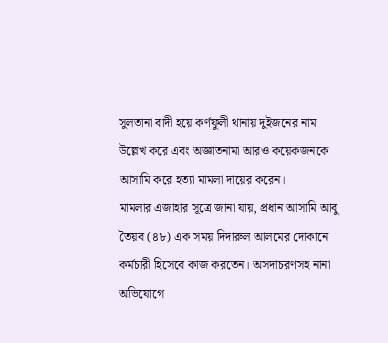সুলতানা বাদী হয়ে কর্ণফুলী থানায় দুইজনের নাম উল্লেখ করে এবং অজ্ঞাতনামা আরও কয়েকজনকে আসামি করে হত্যা মামলা দায়ের করেন।
মামলার এজাহার সূত্রে জানা যায়, প্রধান আসামি আবু তৈয়ব (৪৮) এক সময় দিদারুল আলমের দোকানে কর্মচারী হিসেবে কাজ করতেন। অসদাচরণসহ নানা অভিযোগে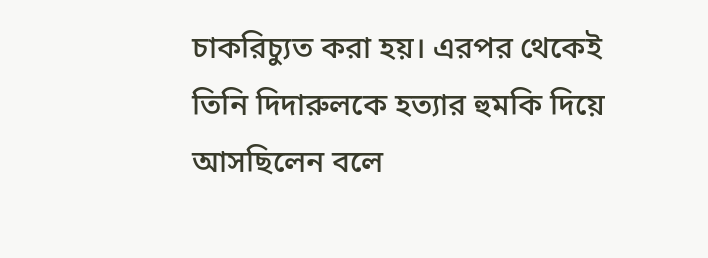চাকরিচ্যুত করা হয়। এরপর থেকেই তিনি দিদারুলকে হত্যার হুমকি দিয়ে আসছিলেন বলে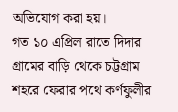অভিযোগ করা হয়।
গত ১০ এপ্রিল রাতে দিদার গ্রামের বাড়ি থেকে চট্টগ্রাম শহরে ফেরার পথে কর্ণফুলীর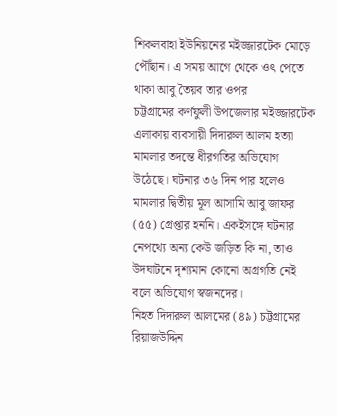শিকলবাহা ইউনিয়নের মইজ্জারটেক মোড়ে পৌঁছান। এ সময় আগে থেকে ওৎ পেতে থাকা আবু তৈয়ব তার ওপর
চট্টগ্রামের কর্ণফুলী উপজেলার মইজ্জারটেক এলাকায় ব্যবসায়ী দিদারুল আলম হত্যা মামলার তদন্তে ধীরগতির অভিযোগ উঠেছে। ঘটনার ৩৬ দিন পার হলেও মামলার দ্বিতীয় মূল আসামি আবু জাফর (৫৫) গ্রেপ্তার হননি। একইসঙ্গে ঘটনার নেপথ্যে অন্য কেউ জড়িত কি না, তাও উদঘাটনে দৃশ্যমান কোনো অগ্রগতি নেই বলে অভিযোগ স্বজনদের।
নিহত দিদারুল আলমের (৪৯) চট্টগ্রামের রিয়াজউদ্দিন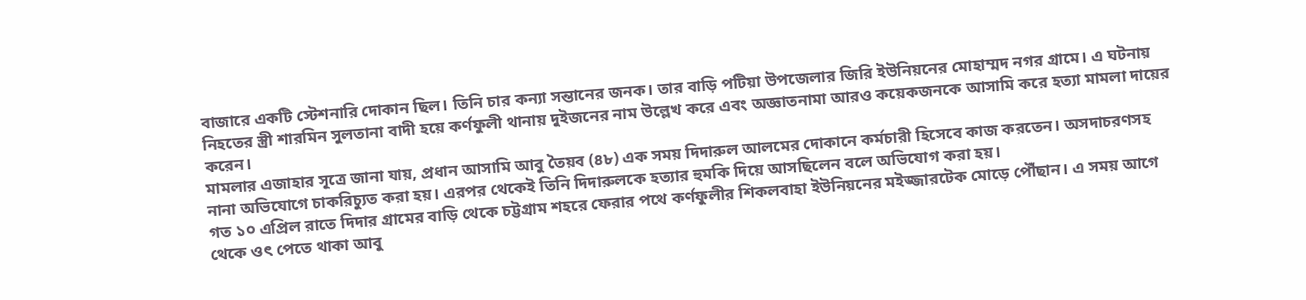বাজারে একটি স্টেশনারি দোকান ছিল। তিনি চার কন্যা সন্তানের জনক। তার বাড়ি পটিয়া উপজেলার জিরি ইউনিয়নের মোহাম্মদ নগর গ্রামে। এ ঘটনায় নিহতের স্ত্রী শারমিন সুলতানা বাদী হয়ে কর্ণফুলী থানায় দুইজনের নাম উল্লেখ করে এবং অজ্ঞাতনামা আরও কয়েকজনকে আসামি করে হত্যা মামলা দায়ের করেন।
মামলার এজাহার সূত্রে জানা যায়, প্রধান আসামি আবু তৈয়ব (৪৮) এক সময় দিদারুল আলমের দোকানে কর্মচারী হিসেবে কাজ করতেন। অসদাচরণসহ নানা অভিযোগে চাকরিচ্যুত করা হয়। এরপর থেকেই তিনি দিদারুলকে হত্যার হুমকি দিয়ে আসছিলেন বলে অভিযোগ করা হয়।
গত ১০ এপ্রিল রাতে দিদার গ্রামের বাড়ি থেকে চট্টগ্রাম শহরে ফেরার পথে কর্ণফুলীর শিকলবাহা ইউনিয়নের মইজ্জারটেক মোড়ে পৌঁছান। এ সময় আগে থেকে ওৎ পেতে থাকা আবু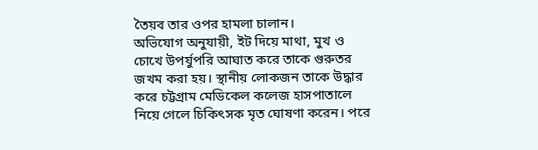তৈয়ব তার ওপর হামলা চালান।
অভিযোগ অনুযায়ী, ইট দিয়ে মাথা, মুখ ও চোখে উপর্যুপরি আঘাত করে তাকে গুরুতর জখম করা হয়। স্থানীয় লোকজন তাকে উদ্ধার করে চট্টগ্রাম মেডিকেল কলেজ হাসপাতালে নিয়ে গেলে চিকিৎসক মৃত ঘোষণা করেন। পরে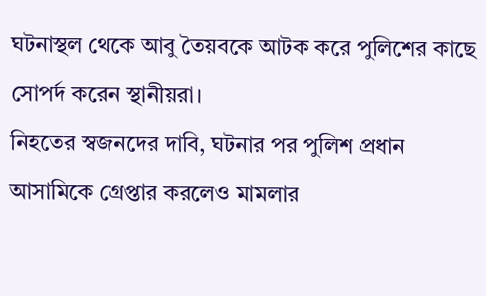ঘটনাস্থল থেকে আবু তৈয়বকে আটক করে পুলিশের কাছে সোপর্দ করেন স্থানীয়রা।
নিহতের স্বজনদের দাবি, ঘটনার পর পুলিশ প্রধান আসামিকে গ্রেপ্তার করলেও মামলার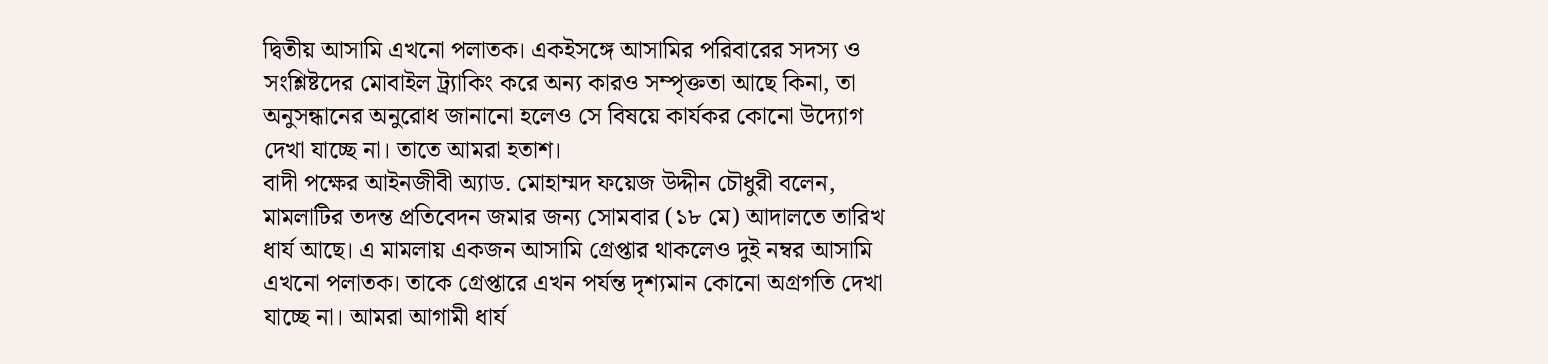দ্বিতীয় আসামি এখনো পলাতক। একইসঙ্গে আসামির পরিবারের সদস্য ও সংশ্লিষ্টদের মোবাইল ট্র্যাকিং করে অন্য কারও সম্পৃক্ততা আছে কিনা, তা অনুসন্ধানের অনুরোধ জানানো হলেও সে বিষয়ে কার্যকর কোনো উদ্যোগ দেখা যাচ্ছে না। তাতে আমরা হতাশ।
বাদী পক্ষের আইনজীবী অ্যাড. মোহাম্মদ ফয়েজ উদ্দীন চৌধুরী বলেন, মামলাটির তদন্ত প্রতিবেদন জমার জন্য সোমবার (১৮ মে) আদালতে তারিখ ধার্য আছে। এ মামলায় একজন আসামি গ্রেপ্তার থাকলেও দুই নম্বর আসামি এখনো পলাতক। তাকে গ্রেপ্তারে এখন পর্যন্ত দৃশ্যমান কোনো অগ্রগতি দেখা যাচ্ছে না। আমরা আগামী ধার্য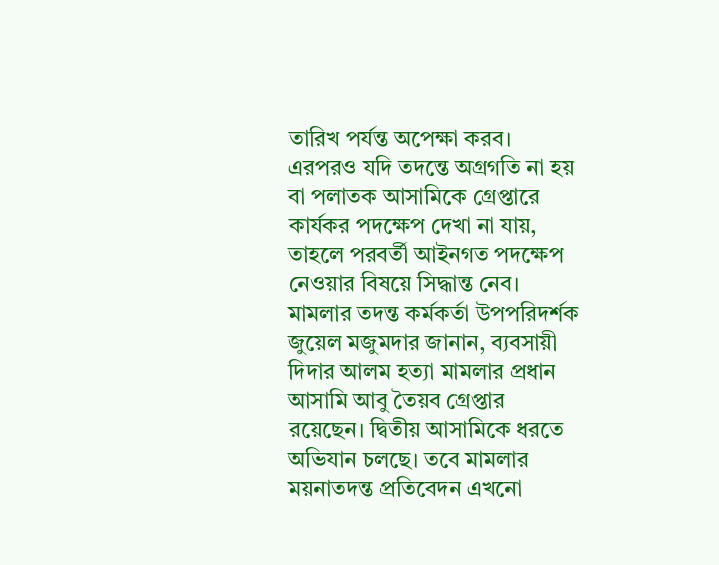তারিখ পর্যন্ত অপেক্ষা করব। এরপরও যদি তদন্তে অগ্রগতি না হয় বা পলাতক আসামিকে গ্রেপ্তারে কার্যকর পদক্ষেপ দেখা না যায়, তাহলে পরবর্তী আইনগত পদক্ষেপ নেওয়ার বিষয়ে সিদ্ধান্ত নেব।
মামলার তদন্ত কর্মকর্তা উপপরিদর্শক জুয়েল মজুমদার জানান, ব্যবসায়ী দিদার আলম হত্যা মামলার প্রধান আসামি আবু তৈয়ব গ্রেপ্তার রয়েছেন। দ্বিতীয় আসামিকে ধরতে অভিযান চলছে। তবে মামলার ময়নাতদন্ত প্রতিবেদন এখনো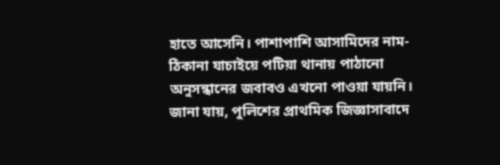হাতে আসেনি। পাশাপাশি আসামিদের নাম-ঠিকানা যাচাইয়ে পটিয়া থানায় পাঠানো অনুসন্ধানের জবাবও এখনো পাওয়া যায়নি।
জানা যায়, পুলিশের প্রাথমিক জিজ্ঞাসাবাদে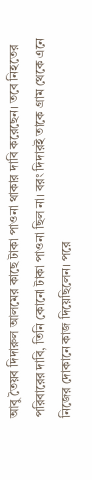আবু তৈয়ব দিদারুল আলমের কাছে টাকা পাওনা থাকার দাবি করেছেন। তবে নিহতের পরিবারের দাবি, তিনি কোনো টাকা পাওনা ছিল না। বরং দিদারই তাকে গ্রাম থেকে এনে নিজের দোকানে কাজ দিয়েছিলেন। পরে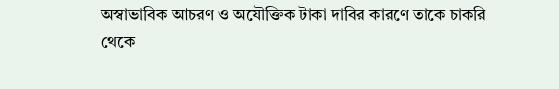অস্বাভাবিক আচরণ ও অযৌক্তিক টাকা দাবির কারণে তাকে চাকরি থেকে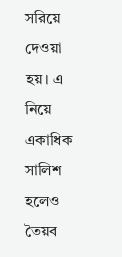সরিয়ে দেওয়া হয়। এ নিয়ে একাধিক সালিশ হলেও তৈয়ব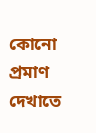কোনো প্রমাণ দেখাতে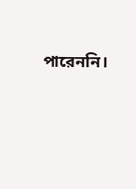পারেননি।